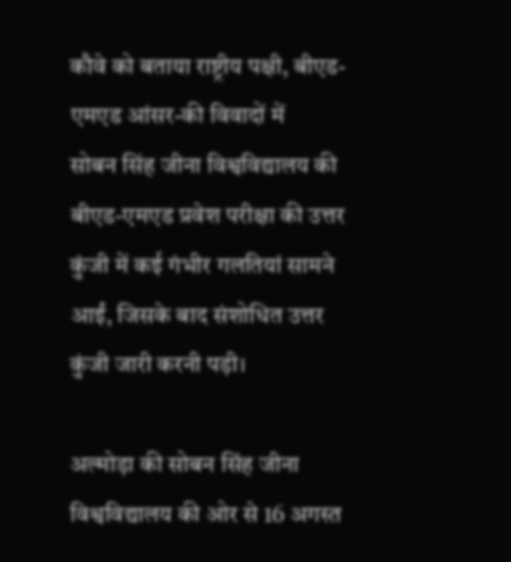कौवे को बताया राष्ट्रीय पक्षी, बीएड-एमएड आंसर-की विवादों में
सोबन सिंह जीना विश्वविद्यालय की बीएड-एमएड प्रवेश परीक्षा की उत्तर कुंजी में कई गंभीर गलतियां सामने आईं, जिसके बाद संशोधित उत्तर कुंजी जारी करनी पड़ी।

अल्मोड़ा की सोबन सिंह जीना विश्वविद्यालय की ओर से 16 अगस्त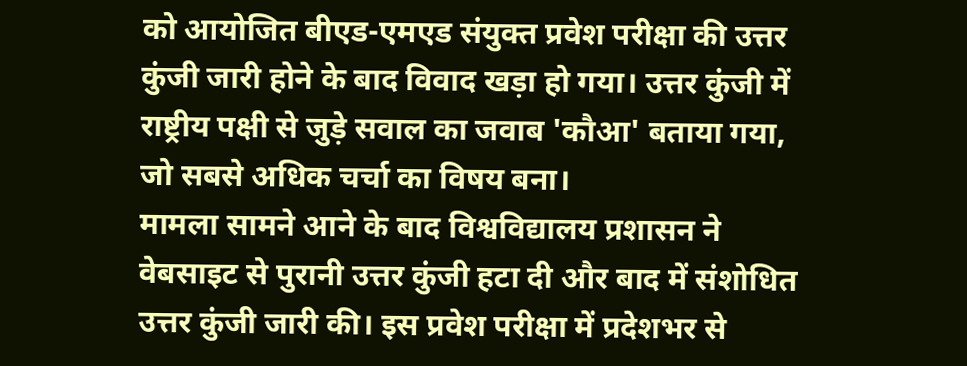को आयोजित बीएड-एमएड संयुक्त प्रवेश परीक्षा की उत्तर कुंजी जारी होने के बाद विवाद खड़ा हो गया। उत्तर कुंजी में राष्ट्रीय पक्षी से जुड़े सवाल का जवाब 'कौआ' बताया गया, जो सबसे अधिक चर्चा का विषय बना।
मामला सामने आने के बाद विश्वविद्यालय प्रशासन ने वेबसाइट से पुरानी उत्तर कुंजी हटा दी और बाद में संशोधित उत्तर कुंजी जारी की। इस प्रवेश परीक्षा में प्रदेशभर से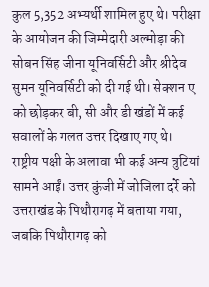कुल 5,352 अभ्यर्थी शामिल हुए थे। परीक्षा के आयोजन की जिम्मेदारी अल्मोड़ा की सोबन सिंह जीना यूनिवर्सिटी और श्रीदेव सुमन यूनिवर्सिटी को दी गई थी। सेक्शन ए को छोड़कर बी, सी और डी खंडों में कई सवालों के गलत उत्तर दिखाए गए थे।
राष्ट्रीय पक्षी के अलावा भी कई अन्य त्रुटियां सामने आईं। उत्तर कुंजी में जोजिला दर्रे को उत्तराखंड के पिथौरागढ़ में बताया गया, जबकि पिथौरागढ़ को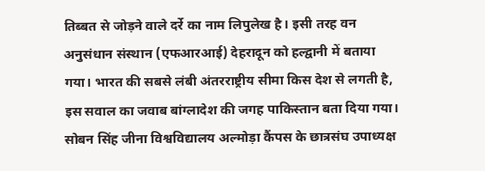तिब्बत से जोड़ने वाले दर्रे का नाम लिपुलेख है। इसी तरह वन अनुसंधान संस्थान (एफआरआई) देहरादून को हल्द्वानी में बताया गया। भारत की सबसे लंबी अंतरराष्ट्रीय सीमा किस देश से लगती है, इस सवाल का जवाब बांग्लादेश की जगह पाकिस्तान बता दिया गया।
सोबन सिंह जीना विश्वविद्यालय अल्मोड़ा कैंपस के छात्रसंघ उपाध्यक्ष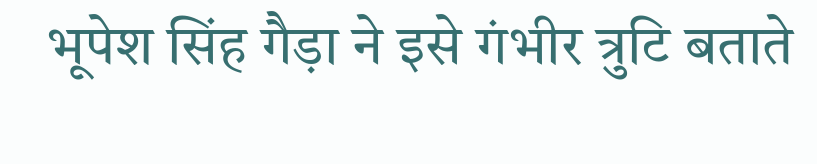भूपेश सिंह गैड़ा ने इसे गंभीर त्रुटि बताते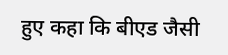हुए कहा कि बीएड जैसी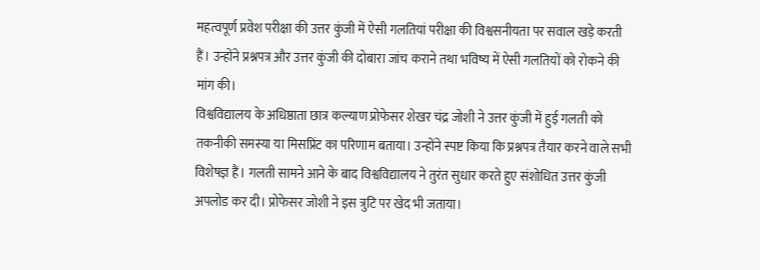महत्वपूर्ण प्रवेश परीक्षा की उत्तर कुंजी में ऐसी गलतियां परीक्षा की विश्वसनीयता पर सवाल खड़े करती हैं। उन्होंने प्रश्नपत्र और उत्तर कुंजी की दोबारा जांच कराने तथा भविष्य में ऐसी गलतियों को रोकने की मांग की।
विश्वविद्यालय के अधिष्ठाता छात्र कल्याण प्रोफेसर शेखर चंद्र जोशी ने उत्तर कुंजी में हुई गलती को तकनीकी समस्या या मिसप्रिंट का परिणाम बताया। उन्होंने स्पष्ट किया कि प्रश्नपत्र तैयार करने वाले सभी विशेषज्ञ हैं। गलती सामने आने के बाद विश्वविद्यालय ने तुरंत सुधार करते हुए संशोधित उत्तर कुंजी अपलोड कर दी। प्रोफेसर जोशी ने इस त्रुटि पर खेद भी जताया।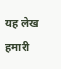यह लेख हमारी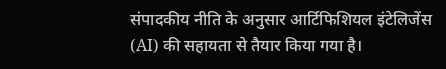संपादकीय नीति के अनुसार आर्टिफिशियल इंटेलिजेंस (AI) की सहायता से तैयार किया गया है।